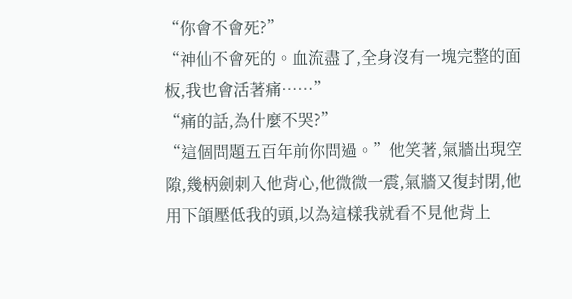“你會不會死?”
“神仙不會死的。血流盡了,全身沒有一塊完整的面板,我也會活著痛……”
“痛的話,為什麼不哭?”
“這個問題五百年前你問過。”他笑著,氣牆出現空隙,幾柄劍刺入他背心,他微微一震,氣牆又復封閉,他用下頜壓低我的頭,以為這樣我就看不見他背上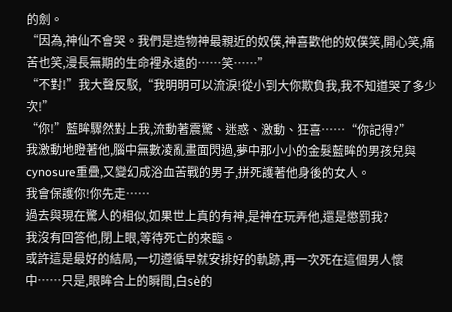的劍。
“因為,神仙不會哭。我們是造物神最親近的奴僕,神喜歡他的奴僕笑,開心笑,痛苦也笑,漫長無期的生命裡永遠的……笑……”
“不對!”我大聲反駁,“我明明可以流淚!從小到大你欺負我,我不知道哭了多少次!”
“你!”藍眸驟然對上我,流動著震驚、迷惑、激動、狂喜……“你記得?”
我激動地瞪著他,腦中無數凌亂畫面閃過,夢中那小小的金髮藍眸的男孩兒與cynosure重疊,又變幻成浴血苦戰的男子,拼死護著他身後的女人。
我會保護你!你先走……
過去與現在驚人的相似,如果世上真的有神,是神在玩弄他,還是懲罰我?
我沒有回答他,閉上眼,等待死亡的來臨。
或許這是最好的結局,一切遵循早就安排好的軌跡,再一次死在這個男人懷中……只是,眼眸合上的瞬間,白sè的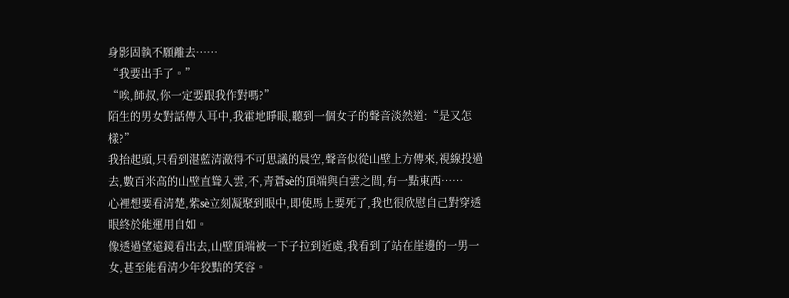身影固執不願離去……
“我要出手了。”
“唉,師叔,你一定要跟我作對嗎?”
陌生的男女對話傳入耳中,我霍地睜眼,聽到一個女子的聲音淡然道:“是又怎樣?”
我抬起頭,只看到湛藍清澈得不可思議的晨空,聲音似從山壁上方傳來,視線投過去,數百米高的山壁直聳入雲,不,青蒼sè的頂端與白雲之間,有一點東西……
心裡想要看清楚,紫sè立刻凝聚到眼中,即使馬上要死了,我也很欣慰自己對穿透眼終於能運用自如。
像透過望遠鏡看出去,山壁頂端被一下子拉到近處,我看到了站在崖邊的一男一女,甚至能看清少年狡黠的笑容。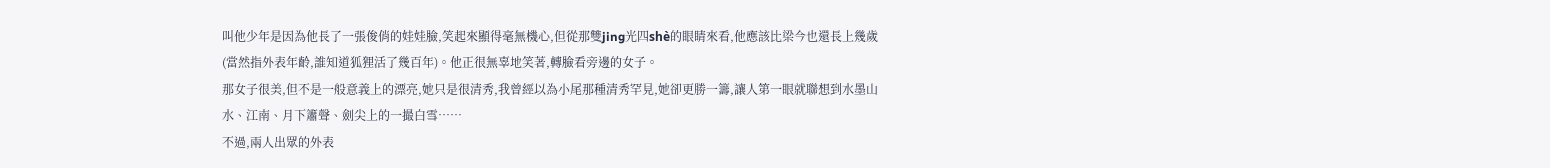叫他少年是因為他長了一張俊俏的娃娃臉,笑起來顯得毫無機心,但從那雙jing光四shè的眼睛來看,他應該比梁今也還長上幾歲(當然指外表年齡,誰知道狐狸活了幾百年)。他正很無辜地笑著,轉臉看旁邊的女子。
那女子很美,但不是一般意義上的漂亮,她只是很清秀,我曾經以為小尾那種清秀罕見,她卻更勝一籌,讓人第一眼就聯想到水墨山水、江南、月下簫聲、劍尖上的一撮白雪……
不過,兩人出眾的外表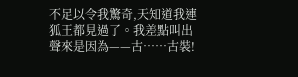不足以令我驚奇,天知道我連狐王都見過了。我差點叫出聲來是因為——古……古裝!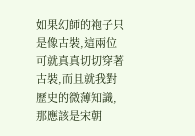如果幻師的袍子只是像古裝,這兩位可就真真切切穿著古裝,而且就我對歷史的微薄知識,那應該是宋朝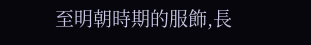至明朝時期的服飾,長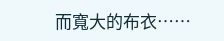而寬大的布衣……